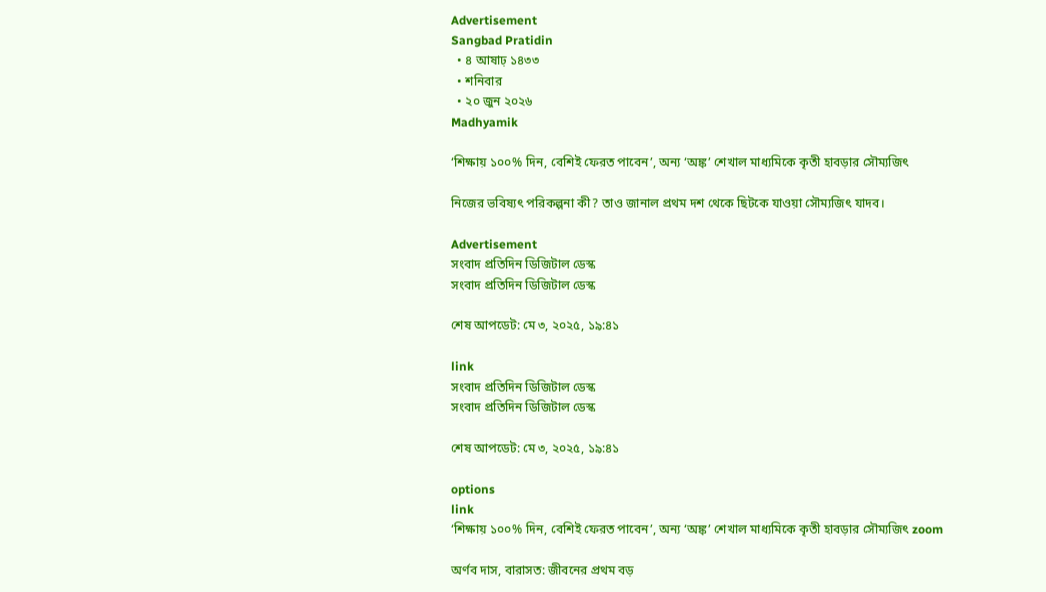Advertisement
Sangbad Pratidin
  • ৪ আষাঢ় ১৪৩৩
  • শনিবার
  • ২০ জুন ২০২৬
Madhyamik

‘শিক্ষায় ১০০% দিন, বেশিই ফেরত পাবেন’, অন্য ‘অঙ্ক’ শেখাল মাধ্যমিকে কৃতী হাবড়ার সৌম্যজিৎ

নিজের ভবিষ্যৎ পরিকল্পনা কী? তাও জানাল প্রথম দশ থেকে ছিটকে যাওয়া সৌম্যজিৎ যাদব।

Advertisement
সংবাদ প্রতিদিন ডিজিটাল ডেস্ক
সংবাদ প্রতিদিন ডিজিটাল ডেস্ক

শেষ আপডেট: মে ৩, ২০২৫, ১৯:৪১

link
সংবাদ প্রতিদিন ডিজিটাল ডেস্ক
সংবাদ প্রতিদিন ডিজিটাল ডেস্ক

শেষ আপডেট: মে ৩, ২০২৫, ১৯:৪১

options
link
‘শিক্ষায় ১০০% দিন, বেশিই ফেরত পাবেন’, অন্য ‘অঙ্ক’ শেখাল মাধ্যমিকে কৃতী হাবড়ার সৌম্যজিৎ zoom

অর্ণব দাস, বারাসত: জীবনের প্রথম বড়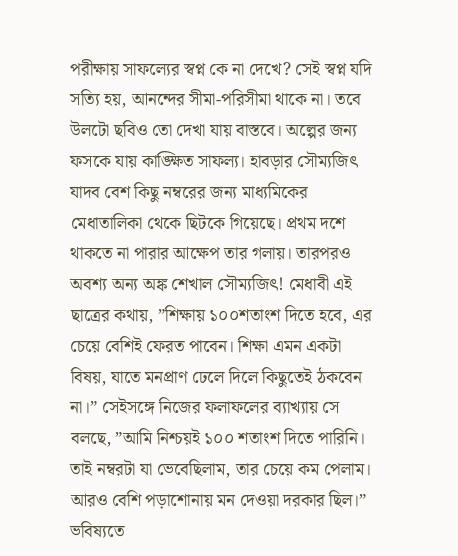পরীক্ষায় সাফল্যের স্বপ্ন কে না দেখে? সেই স্বপ্ন যদি সত্যি হয়, আনন্দের সীমা-পরিসীমা থাকে না। তবে উলটো ছবিও তো দেখা যায় বাস্তবে। অল্পের জন্য ফসকে যায় কাঙ্ক্ষিত সাফল্য। হাবড়ার সৌম্যজিৎ যাদব বেশ কিছু নম্বরের জন্য মাধ্যমিকের মেধাতালিকা থেকে ছিটকে গিয়েছে। প্রথম দশে থাকতে না পারার আক্ষেপ তার গলায়। তারপরও অবশ্য অন্য অঙ্ক শেখাল সৌম্যজিৎ! মেধাবী এই ছাত্রের কথায়, ”শিক্ষায় ১০০শতাংশ দিতে হবে, এর চেয়ে বেশিই ফেরত পাবেন। শিক্ষা এমন একটা বিষয়, যাতে মনপ্রাণ ঢেলে দিলে কিছুতেই ঠকবেন না।” সেইসঙ্গে নিজের ফলাফলের ব্যাখ্যায় সে বলছে, ”আমি নিশ্চয়ই ১০০ শতাংশ দিতে পারিনি। তাই নম্বরটা যা ভেবেছিলাম, তার চেয়ে কম পেলাম। আরও বেশি পড়াশোনায় মন দেওয়া দরকার ছিল।” ভবিষ্যতে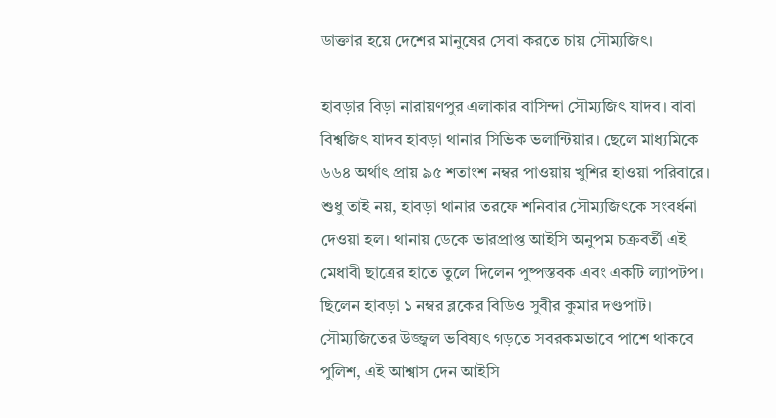ডাক্তার হয়ে দেশের মানুষের সেবা করতে চায় সৌম্যজিৎ।

হাবড়ার বিড়া নারায়ণপুর এলাকার বাসিন্দা সৌম্যজিৎ যাদব। বাবা বিশ্বজিৎ যাদব হাবড়া থানার সিভিক ভলান্টিয়ার। ছেলে মাধ্যমিকে ৬৬৪ অর্থাৎ প্রায় ৯৫ শতাংশ নম্বর পাওয়ায় খুশির হাওয়া পরিবারে। শুধু তাই নয়, হাবড়া থানার তরফে শনিবার সৌম্যজিৎকে সংবর্ধনা দেওয়া হল। থানায় ডেকে ভারপ্রাপ্ত আইসি অনুপম চক্রবর্তী এই মেধাবী ছাত্রের হাতে তুলে দিলেন পুষ্পস্তবক এবং একটি ল্যাপটপ। ছিলেন হাবড়া ১ নম্বর ব্লকের বিডিও সুবীর কুমার দণ্ডপাট। সৌম্যজিতের উজ্জ্বল ভবিষ্যৎ গড়তে সবরকমভাবে পাশে থাকবে পুলিশ, এই আশ্বাস দেন আইসি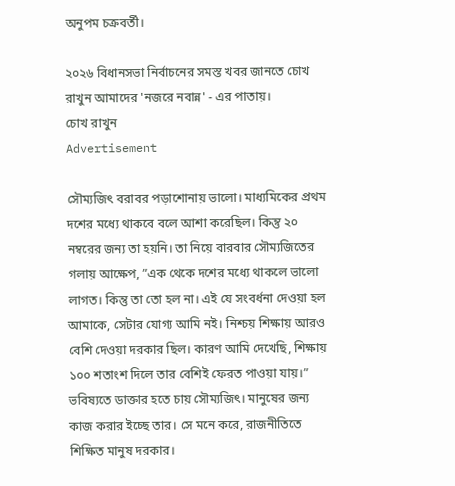অনুপম চক্রবর্তী।

২০২৬ বিধানসভা নির্বাচনের সমস্ত খবর জানতে চোখ রাখুন আমাদের 'নজরে নবান্ন' - এর পাতায়।
চোখ রাখুন
Advertisement

সৌম্যজিৎ বরাবর পড়াশোনায় ভালো। মাধ্যমিকের প্রথম দশের মধ্যে থাকবে বলে আশা করেছিল। কিন্তু ২০ নম্বরের জন্য তা হয়নি। তা নিয়ে বারবার সৌম্যজিতের গলায় আক্ষেপ, ”এক থেকে দশের মধ্যে থাকলে ভালো লাগত। কিন্তু তা তো হল না। এই যে সংবর্ধনা দেওয়া হল আমাকে, সেটার যোগ্য আমি নই। নিশ্চয় শিক্ষায় আরও বেশি দেওয়া দরকার ছিল। কারণ আমি দেখেছি, শিক্ষায় ১০০ শতাংশ দিলে তার বেশিই ফেরত পাওয়া যায়।” ভবিষ্যতে ডাক্তার হতে চায় সৌম্যজিৎ। মানুষের জন্য কাজ করার ইচ্ছে তার। সে মনে করে, রাজনীতিতে শিক্ষিত মানুষ দরকার।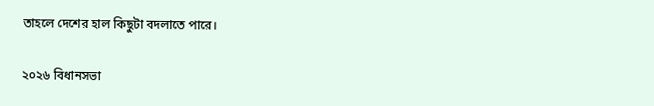তাহলে দেশের হাল কিছুটা বদলাতে পারে।

২০২৬ বিধানসভা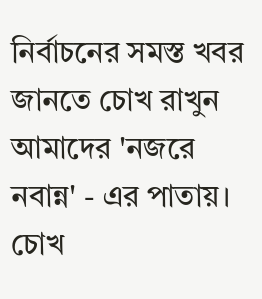নির্বাচনের সমস্ত খবর জানতে চোখ রাখুন আমাদের 'নজরে নবান্ন' - এর পাতায়।
চোখ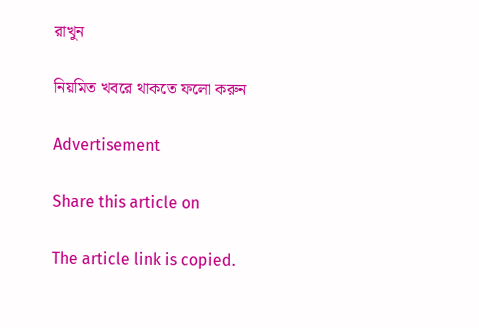রাখুন

নিয়মিত খবরে থাকতে ফলো করুন

Advertisement

Share this article on

The article link is copied.